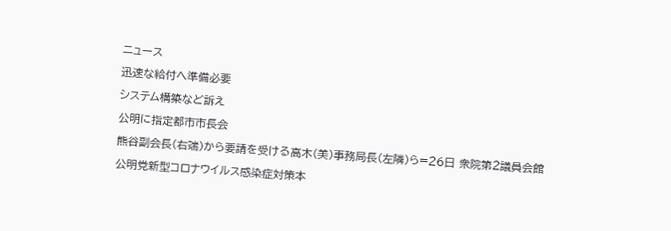ニュース
迅速な給付へ準備必要
システム構築など訴え
公明に指定都市市長会
熊谷副会長(右端)から要請を受ける高木(美)事務局長(左隣)ら=26日 衆院第2議員会館
公明党新型コロナウイルス感染症対策本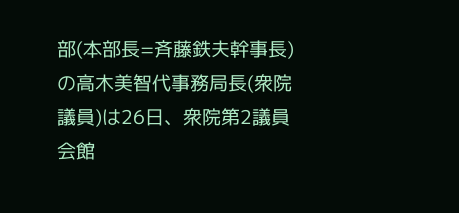部(本部長=斉藤鉄夫幹事長)の高木美智代事務局長(衆院議員)は26日、衆院第2議員会館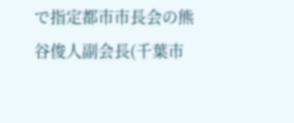で指定都市市長会の熊谷俊人副会長(千葉市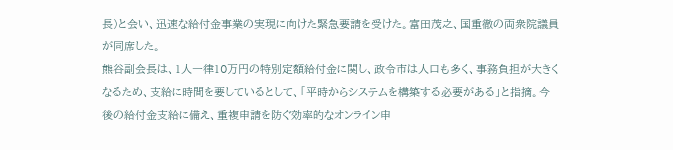長)と会い、迅速な給付金事業の実現に向けた緊急要請を受けた。富田茂之、国重徹の両衆院議員が同席した。
熊谷副会長は、1人一律10万円の特別定額給付金に関し、政令市は人口も多く、事務負担が大きくなるため、支給に時間を要しているとして、「平時からシステムを構築する必要がある」と指摘。今後の給付金支給に備え、重複申請を防ぐ効率的なオンライン申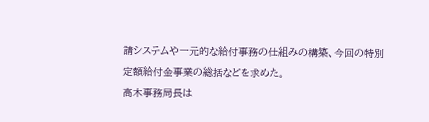請システムや一元的な給付事務の仕組みの構築、今回の特別定額給付金事業の総括などを求めた。
高木事務局長は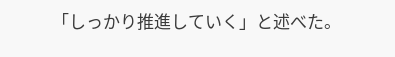「しっかり推進していく」と述べた。